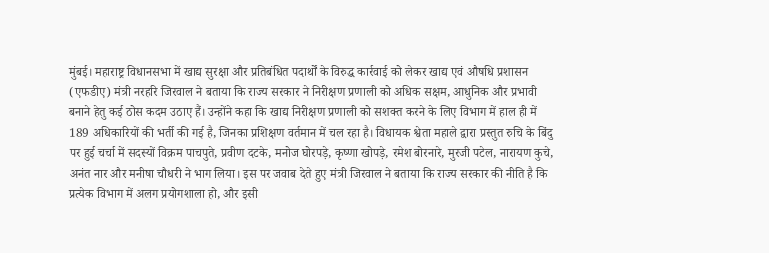मुंबई। महाराष्ट्र विधानसभा में खाद्य सुरक्षा और प्रतिबंधित पदार्थों के विरुद्ध कार्रवाई को लेकर खाद्य एवं औषधि प्रशासन (एफडीए) मंत्री नरहरि जिरवाल ने बताया कि राज्य सरकार ने निरीक्षण प्रणाली को अधिक सक्षम, आधुनिक और प्रभावी बनाने हेतु कई ठोस कदम उठाए हैं। उन्होंने कहा कि खाद्य निरीक्षण प्रणाली को सशक्त करने के लिए विभाग में हाल ही में 189 अधिकारियों की भर्ती की गई है, जिनका प्रशिक्षण वर्तमान में चल रहा है। विधायक श्वेता महाले द्वारा प्रस्तुत रुचि के बिंदु पर हुई चर्चा में सदस्यों विक्रम पाचपुते, प्रवीण दटके, मनोज घोरपड़े, कृष्णा खोपड़े, रमेश बोरनारे, मुरजी पटेल, नारायण कुचे, अनंत नार और मनीषा चौधरी ने भाग लिया। इस पर जवाब देते हुए मंत्री जिरवाल ने बताया कि राज्य सरकार की नीति है कि प्रत्येक विभाग में अलग प्रयोगशाला हो, और इसी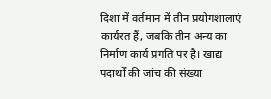दिशा में वर्तमान में तीन प्रयोगशालाएं कार्यरत हैं, जबकि तीन अन्य का निर्माण कार्य प्रगति पर है। खाद्य पदार्थों की जांच की संख्या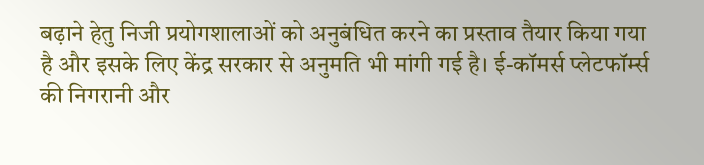बढ़ाने हेतु निजी प्रयोगशालाओं को अनुबंधित करने का प्रस्ताव तैयार किया गया है और इसके लिए केंद्र सरकार से अनुमति भी मांगी गई है। ई-कॉमर्स प्लेटफॉर्म्स की निगरानी और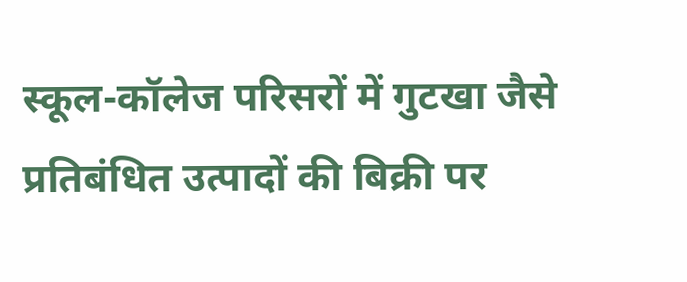स्कूल-कॉलेज परिसरों में गुटखा जैसे प्रतिबंधित उत्पादों की बिक्री पर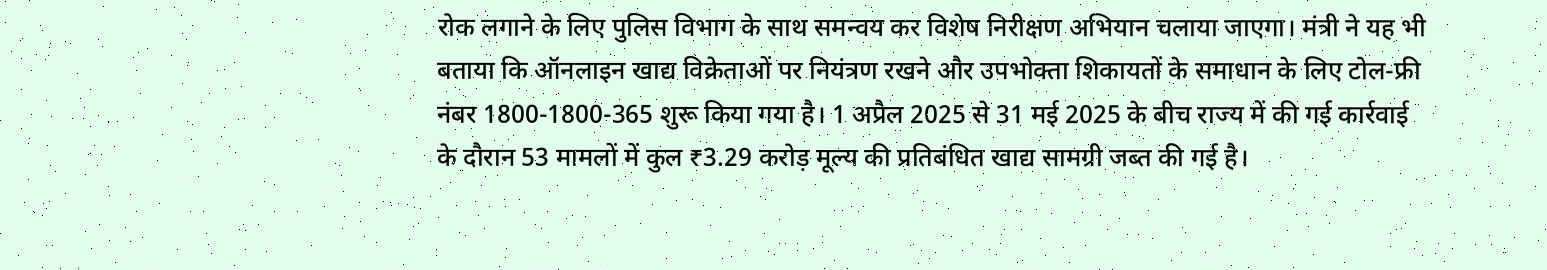रोक लगाने के लिए पुलिस विभाग के साथ समन्वय कर विशेष निरीक्षण अभियान चलाया जाएगा। मंत्री ने यह भी बताया कि ऑनलाइन खाद्य विक्रेताओं पर नियंत्रण रखने और उपभोक्ता शिकायतों के समाधान के लिए टोल-फ्री नंबर 1800-1800-365 शुरू किया गया है। 1 अप्रैल 2025 से 31 मई 2025 के बीच राज्य में की गई कार्रवाई के दौरान 53 मामलों में कुल ₹3.29 करोड़ मूल्य की प्रतिबंधित खाद्य सामग्री जब्त की गई है।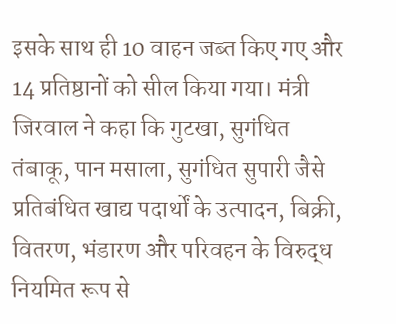इसके साथ ही 10 वाहन जब्त किए गए और 14 प्रतिष्ठानों को सील किया गया। मंत्री जिरवाल ने कहा कि गुटखा, सुगंधित तंबाकू, पान मसाला, सुगंधित सुपारी जैसे प्रतिबंधित खाद्य पदार्थों के उत्पादन, बिक्री, वितरण, भंडारण और परिवहन के विरुद्ध नियमित रूप से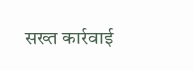सख्त कार्रवाई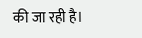की जा रही है।